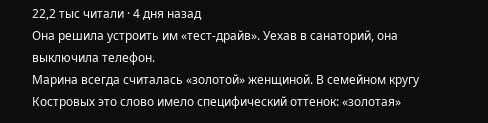22,2 тыс читали · 4 дня назад
Она решила устроить им «тест-драйв». Уехав в санаторий, она выключила телефон.
Марина всегда считалась «золотой» женщиной. В семейном кругу Костровых это слово имело специфический оттенок: «золотая»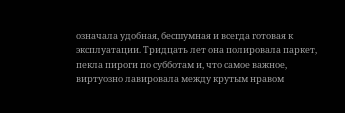означала удобная, бесшумная и всегда готовая к эксплуатации. Тридцать лет она полировала паркет, пекла пироги по субботам и, что самое важное, виртуозно лавировала между крутым нравом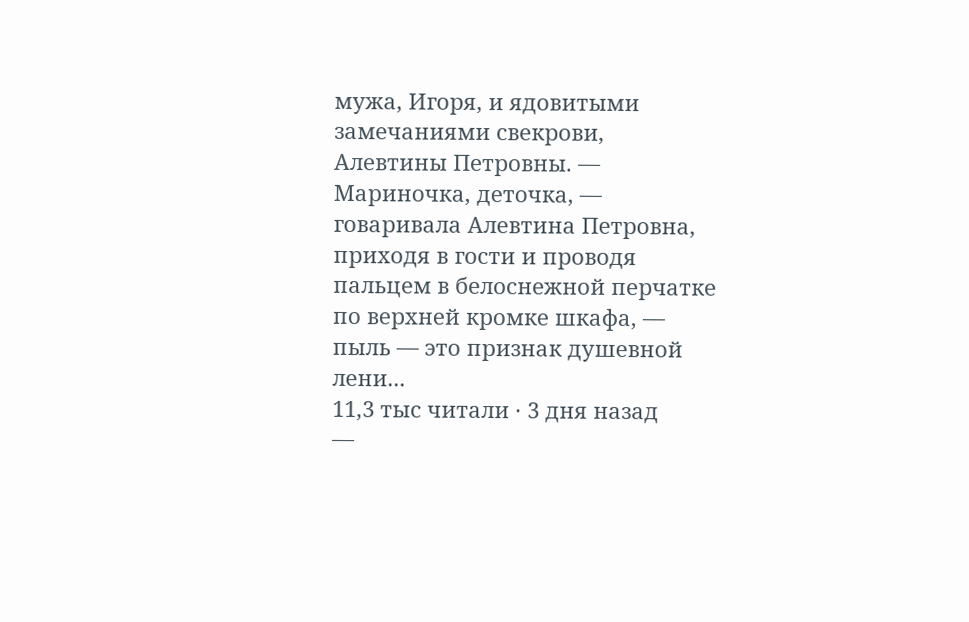мужа, Игоря, и ядовитыми замечаниями свекрови, Алевтины Петровны. — Мариночка, деточка, — говаривала Алевтина Петровна, приходя в гости и проводя пальцем в белоснежной перчатке по верхней кромке шкафа, — пыль — это признак душевной лени...
11,3 тыс читали · 3 дня назад
—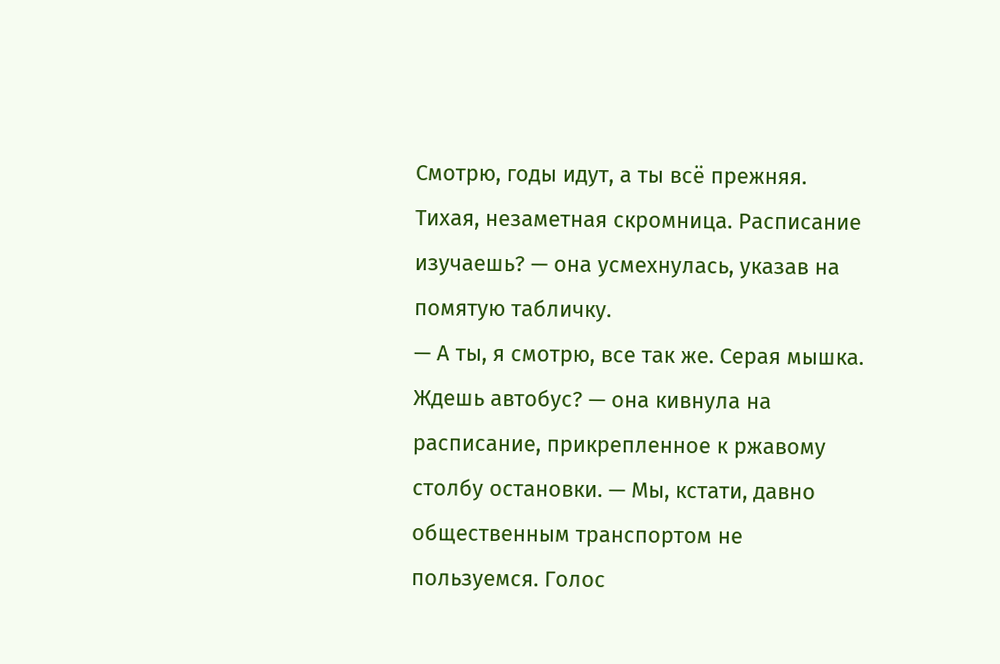Смотрю, годы идут, а ты всё прежняя. Тихая, незаметная скромница. Расписание изучаешь? — она усмехнулась, указав на помятую табличку.
— А ты, я смотрю, все так же. Серая мышка. Ждешь автобус? — она кивнула на расписание, прикрепленное к ржавому столбу остановки. — Мы, кстати, давно общественным транспортом не пользуемся. Голос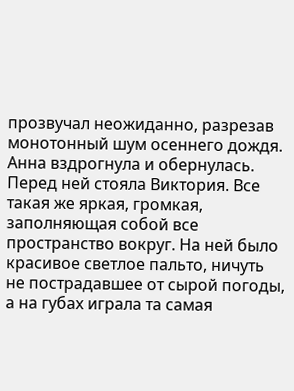прозвучал неожиданно, разрезав монотонный шум осеннего дождя. Анна вздрогнула и обернулась. Перед ней стояла Виктория. Все такая же яркая, громкая, заполняющая собой все пространство вокруг. На ней было красивое светлое пальто, ничуть не пострадавшее от сырой погоды, а на губах играла та самая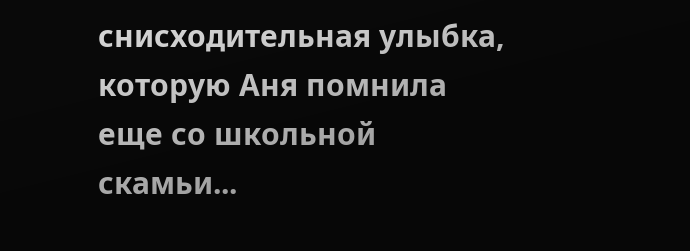снисходительная улыбка, которую Аня помнила еще со школьной скамьи...